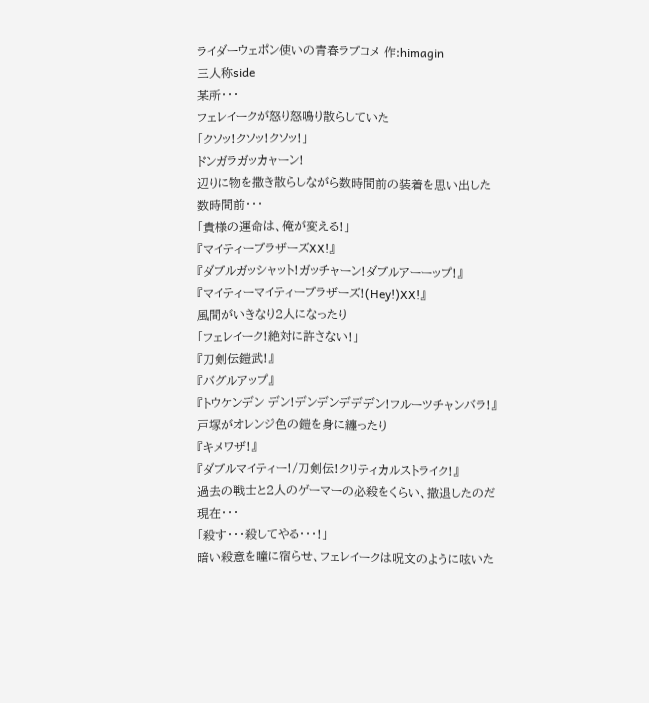ライダーウェポン使いの青春ラブコメ 作:himagin
三人称side
某所・・・
フェレイークが怒り怒鳴り散らしていた
「クソッ!クソッ!クソッ!」
ドンガラガッカャーン!
辺りに物を撒き散らしながら数時間前の装着を思い出した
数時間前・・・
「貴様の運命は、俺が変える!」
『マイティーブラザーズXX!』
『ダブルガッシャット!ガッチャーン!ダブルアーーップ!』
『マイティーマイティーブラザーズ!(Hey!)XX!』
風間がいきなり2人になったり
「フェレイーク!絶対に許さない!」
『刀剣伝鎧武!』
『バグルアップ』
『トウケンデン デン!デンデンデデデン!フルーツチャンバラ!』
戸塚がオレンジ色の鎧を身に纏ったり
『キメワザ!』
『ダブルマイティー!/刀剣伝!クリティカルストライク!』
過去の戦士と2人のゲーマーの必殺をくらい、撤退したのだ
現在・・・
「殺す・・・殺してやる・・・!」
暗い殺意を瞳に宿らせ、フェレイークは呪文のように呟いた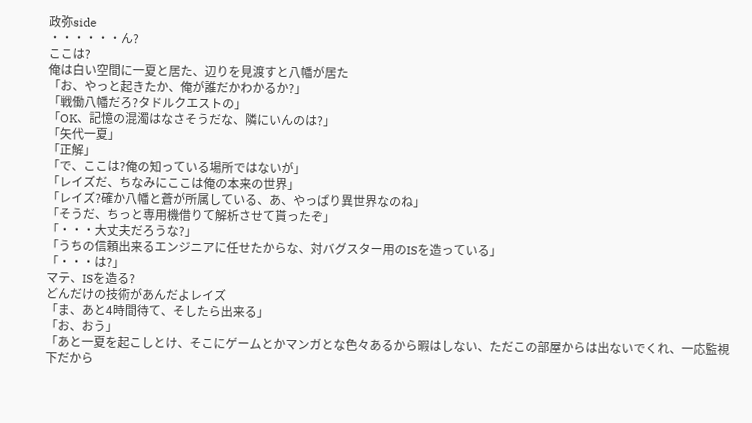政弥side
・・・・・・ん?
ここは?
俺は白い空間に一夏と居た、辺りを見渡すと八幡が居た
「お、やっと起きたか、俺が誰だかわかるか?」
「戦働八幡だろ?タドルクエストの」
「OK、記憶の混濁はなさそうだな、隣にいんのは?」
「矢代一夏」
「正解」
「で、ここは?俺の知っている場所ではないが」
「レイズだ、ちなみにここは俺の本来の世界」
「レイズ?確か八幡と蒼が所属している、あ、やっぱり異世界なのね」
「そうだ、ちっと専用機借りて解析させて貰ったぞ」
「・・・大丈夫だろうな?」
「うちの信頼出来るエンジニアに任せたからな、対バグスター用のISを造っている」
「・・・は?」
マテ、ISを造る?
どんだけの技術があんだよレイズ
「ま、あと4時間待て、そしたら出来る」
「お、おう」
「あと一夏を起こしとけ、そこにゲームとかマンガとな色々あるから暇はしない、ただこの部屋からは出ないでくれ、一応監視下だから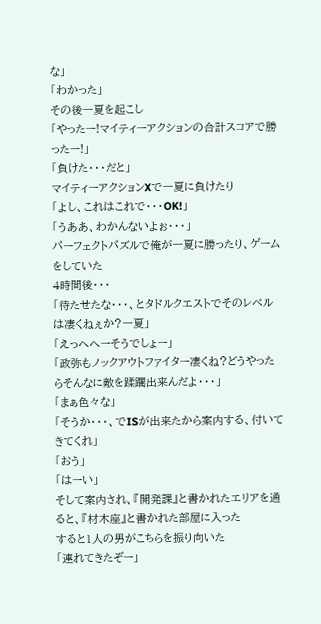な」
「わかった」
その後一夏を起こし
「やったー!マイティーアクションの合計スコアで勝ったー!」
「負けた・・・だと」
マイティーアクションXで一夏に負けたり
「よし、これはこれで・・・OK!」
「うああ、わかんないよぉ・・・」
パーフェクトパズルで俺が一夏に勝ったり、ゲームをしていた
4時間後・・・
「待たせたな・・・、とタドルクエストでそのレベルは凄くねぇか?一夏」
「えっへへーそうでしょー」
「政弥もノックアウトファイター凄くね?どうやったらそんなに敵を蹂躙出来んだよ・・・」
「まぁ色々な」
「そうか・・・、でISが出来たから案内する、付いてきてくれ」
「おう」
「はーい」
そして案内され、『開発課』と書かれたエリアを通ると、『材木座』と書かれた部屋に入った
すると1人の男がこちらを振り向いた
「連れてきたぞー」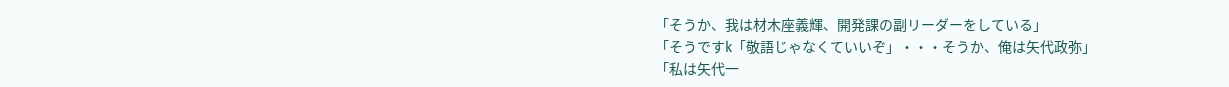「そうか、我は材木座義輝、開発課の副リーダーをしている」
「そうですk「敬語じゃなくていいぞ」・・・そうか、俺は矢代政弥」
「私は矢代一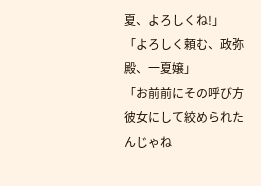夏、よろしくね!」
「よろしく頼む、政弥殿、一夏嬢」
「お前前にその呼び方彼女にして絞められたんじゃね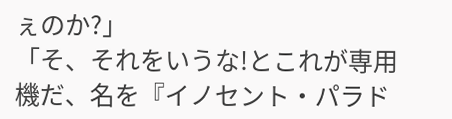ぇのか?」
「そ、それをいうな!とこれが専用機だ、名を『イノセント・パラド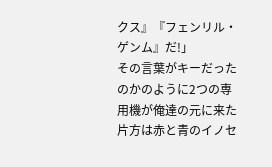クス』『フェンリル・ゲンム』だ!」
その言葉がキーだったのかのように2つの専用機が俺達の元に来た
片方は赤と青のイノセ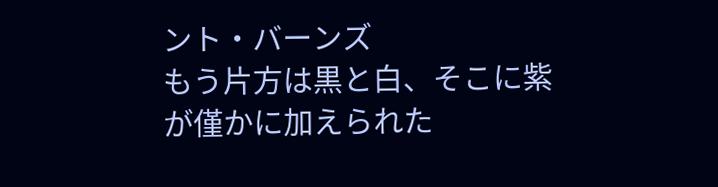ント・バーンズ
もう片方は黒と白、そこに紫が僅かに加えられた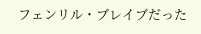フェンリル・ブレイブだった